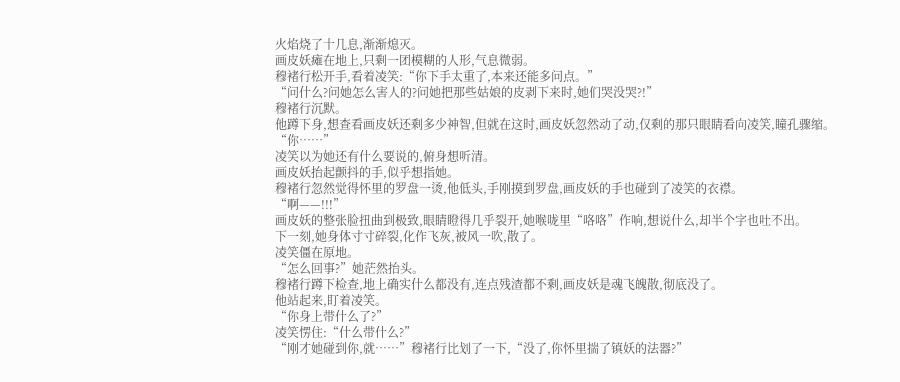火焰烧了十几息,渐渐熄灭。
画皮妖瘫在地上,只剩一团模糊的人形,气息微弱。
穆褚行松开手,看着凌笑:“你下手太重了,本来还能多问点。”
“问什么?问她怎么害人的?问她把那些姑娘的皮剥下来时,她们哭没哭?!”
穆褚行沉默。
他蹲下身,想查看画皮妖还剩多少神智,但就在这时,画皮妖忽然动了动,仅剩的那只眼睛看向凌笑,瞳孔骤缩。
“你……”
凌笑以为她还有什么要说的,俯身想听清。
画皮妖抬起颤抖的手,似乎想指她。
穆褚行忽然觉得怀里的罗盘一烫,他低头,手刚摸到罗盘,画皮妖的手也碰到了凌笑的衣襟。
“啊——!!!”
画皮妖的整张脸扭曲到极致,眼睛瞪得几乎裂开,她喉咙里“咯咯”作响,想说什么,却半个字也吐不出。
下一刻,她身体寸寸碎裂,化作飞灰,被风一吹,散了。
凌笑僵在原地。
“怎么回事?”她茫然抬头。
穆褚行蹲下检查,地上确实什么都没有,连点残渣都不剩,画皮妖是魂飞魄散,彻底没了。
他站起来,盯着凌笑。
“你身上带什么了?”
凌笑愣住:“什么带什么?”
“刚才她碰到你,就……”穆褚行比划了一下,“没了,你怀里揣了镇妖的法器?”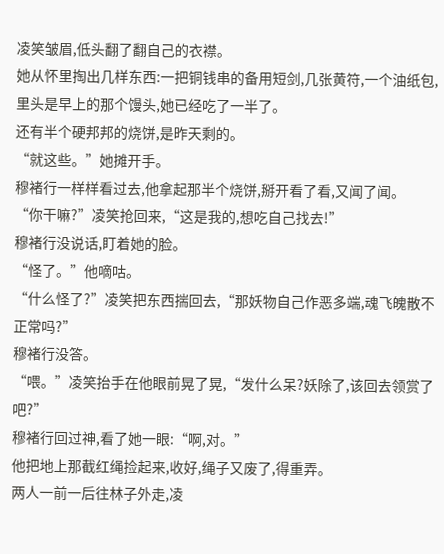凌笑皱眉,低头翻了翻自己的衣襟。
她从怀里掏出几样东西:一把铜钱串的备用短剑,几张黄符,一个油纸包,里头是早上的那个馒头,她已经吃了一半了。
还有半个硬邦邦的烧饼,是昨天剩的。
“就这些。”她摊开手。
穆褚行一样样看过去,他拿起那半个烧饼,掰开看了看,又闻了闻。
“你干嘛?”凌笑抢回来,“这是我的,想吃自己找去!”
穆褚行没说话,盯着她的脸。
“怪了。”他嘀咕。
“什么怪了?”凌笑把东西揣回去,“那妖物自己作恶多端,魂飞魄散不正常吗?”
穆褚行没答。
“喂。”凌笑抬手在他眼前晃了晃,“发什么呆?妖除了,该回去领赏了吧?”
穆褚行回过神,看了她一眼:“啊,对。”
他把地上那截红绳捡起来,收好,绳子又废了,得重弄。
两人一前一后往林子外走,凌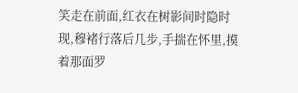笑走在前面,红衣在树影间时隐时现,穆褚行落后几步,手揣在怀里,摸着那面罗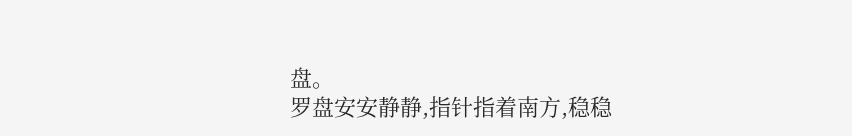盘。
罗盘安安静静,指针指着南方,稳稳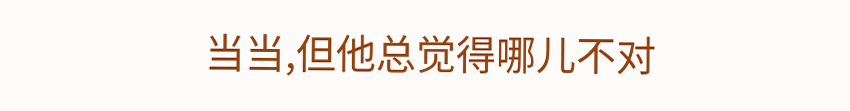当当,但他总觉得哪儿不对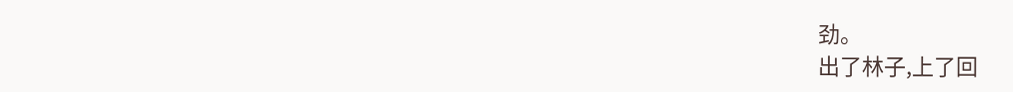劲。
出了林子,上了回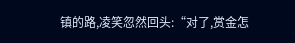镇的路,凌笑忽然回头:“对了,赏金怎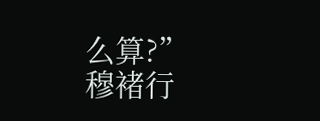么算?”
穆褚行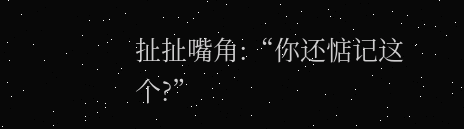扯扯嘴角:“你还惦记这个?”